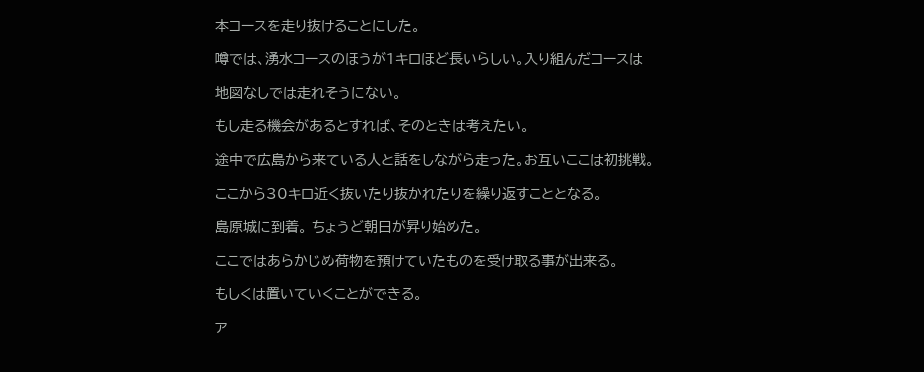本コースを走り抜けることにした。

噂では、湧水コースのほうが1キロほど長いらしい。入り組んだコースは

地図なしでは走れそうにない。

もし走る機会があるとすれば、そのときは考えたい。

途中で広島から来ている人と話をしながら走った。お互いここは初挑戦。

ここから30キロ近く抜いたり抜かれたりを繰り返すこととなる。

島原城に到着。 ちょうど朝日が昇り始めた。

ここではあらかじめ荷物を預けていたものを受け取る事が出来る。

もしくは置いていくことができる。

ア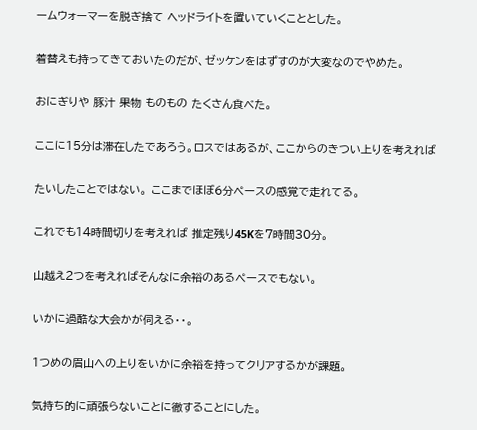ームウォーマーを脱ぎ捨て ヘッドライトを置いていくこととした。

着替えも持ってきておいたのだが、ゼッケンをはずすのが大変なのでやめた。

おにぎりや 豚汁 果物 ものもの たくさん食べた。

ここに15分は滞在したであろう。ロスではあるが、ここからのきつい上りを考えれば

たいしたことではない。 ここまでほぼ6分ペースの感覚で走れてる。

これでも14時間切りを考えれば 推定残り45Kを7時間30分。

山越え2つを考えればそんなに余裕のあるペースでもない。

いかに過酷な大会かが伺える・・。

1つめの眉山への上りをいかに余裕を持ってクリアするかが課題。

気持ち的に頑張らないことに徹することにした。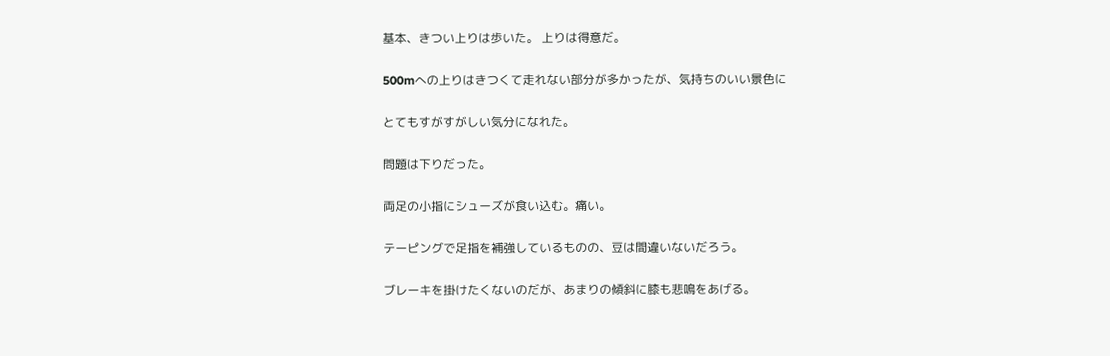基本、きつい上りは歩いた。 上りは得意だ。

500mへの上りはきつくて走れない部分が多かったが、気持ちのいい景色に

とてもすがすがしい気分になれた。

問題は下りだった。

両足の小指にシューズが食い込む。痛い。

テーピングで足指を補強しているものの、豆は間違いないだろう。

ブレーキを掛けたくないのだが、あまりの傾斜に膝も悲鳴をあげる。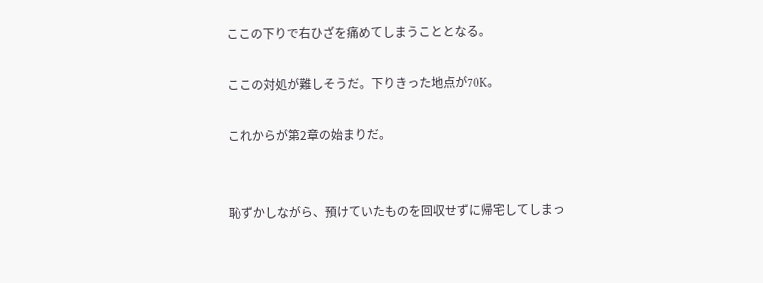ここの下りで右ひざを痛めてしまうこととなる。

ここの対処が難しそうだ。下りきった地点が70K。

これからが第2章の始まりだ。


恥ずかしながら、預けていたものを回収せずに帰宅してしまっ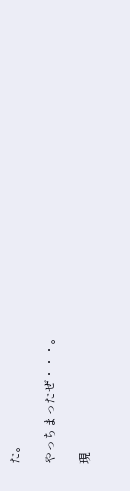た。

やっちまったぜ・・・。

現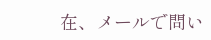在、メールで問い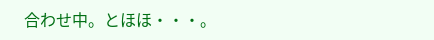合わせ中。とほほ・・・。